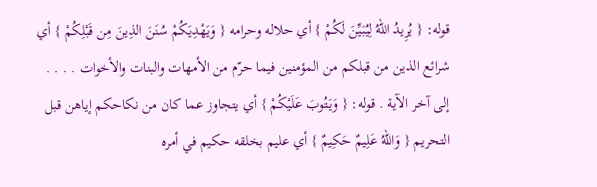قوله: { يُرِيدُ اللهُ لِيُبَيِّنَ لَكُمْ } أي حلاله وحرامه { وَيَهْدِيَكُمْ سُنَنَ الذِينَ مِن قَبْلِكُمْ } أي شرائع الذين من قبلكم من المؤمنين فيما حرّم من الأمهات والبنات والأخوات . . . . إلى آخر الآية . قوله: { وَيَتُوبَ عَلَيْكُمْ } أي يتجاوز عما كان من نكاحكم إياهن قبل التحريم { وَاللهُ عَلِيمٌ حَكِيمٌ } أي عليم بخلقه حكيم في أمره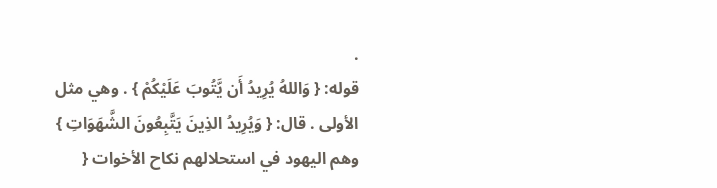.
قوله: { وَاللهُ يُرِيدُ أَن يَّتُوبَ عَلَيْكُمْ } . وهي مثل الأولى . قال: { وَيُرِيدُ الذِينَ يَتَّبِعُونَ الشَّهَوَاتِ } وهم اليهود في استحلالهم نكاح الأخوات {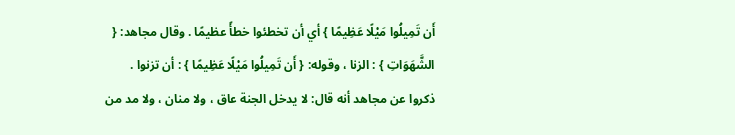أَن تَمِيلُوا مَيْلًا عَظِيمًا } أي أن تخطئوا خطأً عظيمًا . وقال مجاهد: { الشَّهَوَاتِ } : الزنا ، وقوله: { أَن تَمِيلُوا مَيْلًا عَظِيمًا } : أن تزنوا .
ذكروا عن مجاهد أنه قال: لا يدخل الجنة عاق ، ولا منان ، ولا مد من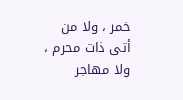خمر ، ولا من أتى ذات محرم ، ولا مهاجر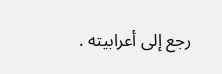رجع إلى أعرابيته .